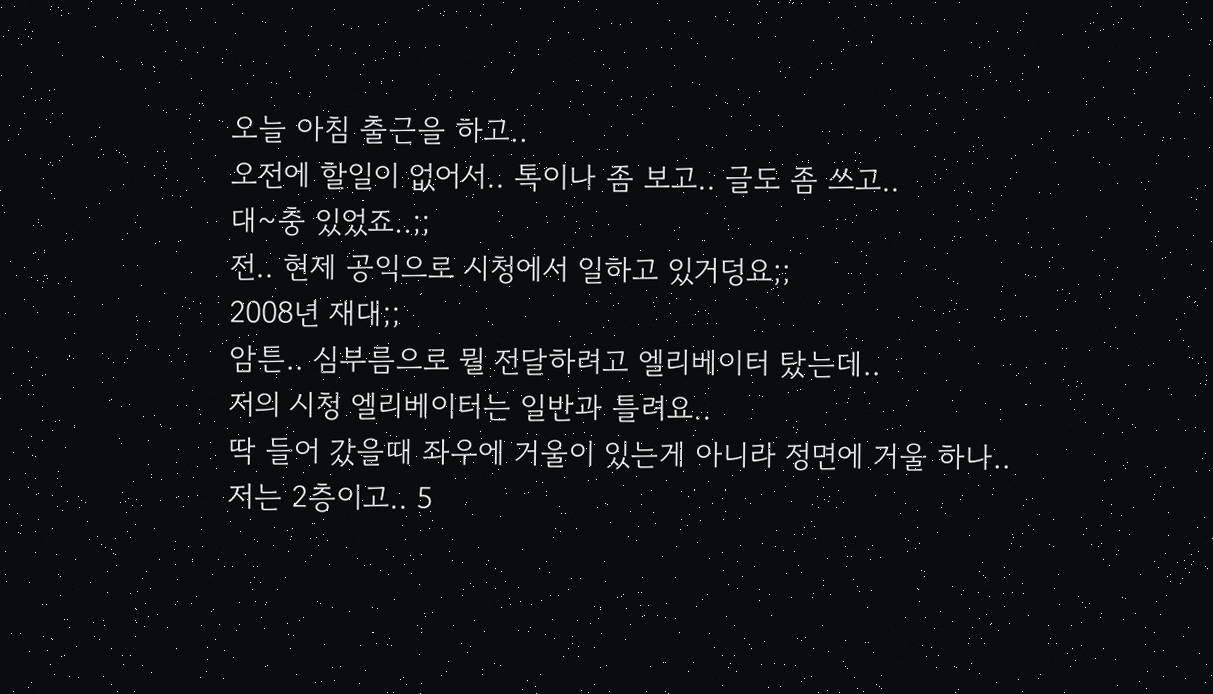오늘 아침 출근을 하고..
오전에 할일이 없어서.. 톡이나 좀 보고.. 글도 좀 쓰고..
대~충 있었죠..;;
전.. 현제 공익으로 시청에서 일하고 있거덩요;;
2008년 재대;;
암튼.. 심부름으로 뭘 전달하려고 엘리베이터 탔는데..
저의 시청 엘리베이터는 일반과 틀려요..
딱 들어 갔을때 좌우에 거울이 있는게 아니라 정면에 거울 하나..
저는 2층이고.. 5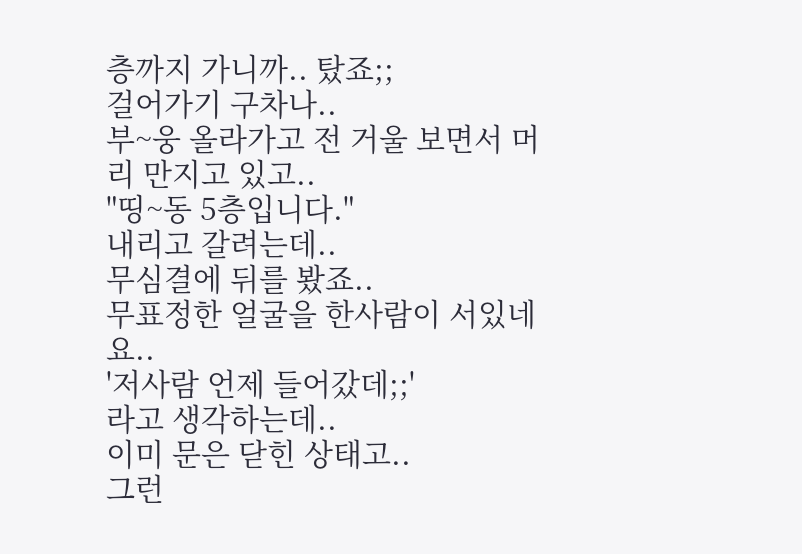층까지 가니까.. 탔죠;;
걸어가기 구차나..
부~웅 올라가고 전 거울 보면서 머리 만지고 있고..
"띵~동 5층입니다."
내리고 갈려는데..
무심결에 뒤를 봤죠..
무표정한 얼굴을 한사람이 서있네요..
'저사람 언제 들어갔데;;'
라고 생각하는데..
이미 문은 닫힌 상태고..
그런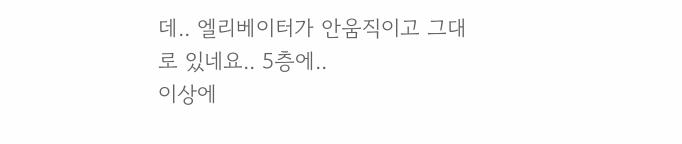데.. 엘리베이터가 안움직이고 그대로 있네요.. 5층에..
이상에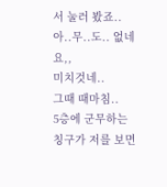서 눌러 봤죠..
아..무..도.. 없네요,,
미치것네..
그때 때마침..
5층에 군무하는 칭구가 저를 보면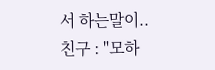서 하는말이..
친구 : "모하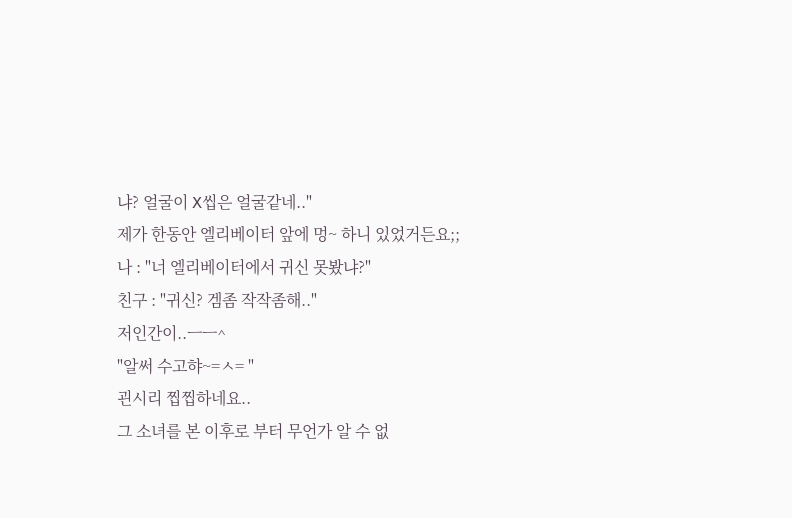냐? 얼굴이 X씹은 얼굴같네.."
제가 한동안 엘리베이터 앞에 멍~ 하니 있었거든요;;
나 : "너 엘리베이터에서 귀신 못봤냐?"
친구 : "귀신? 겜좀 작작좀해.."
저인간이..ㅡㅡ^
"알써 수고햐~=ㅅ= "
괸시리 찝찝하네요..
그 소녀를 본 이후로 부터 무언가 알 수 없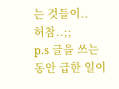는 것들이..
허참..;;
p.s 글을 쓰는 동안 급한 일이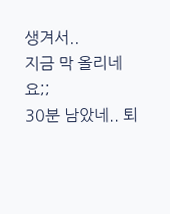생겨서..
지금 막 올리네요;;
30분 남았네.. 퇴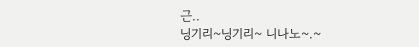근..
닝기리~닝기리~ 니나노~.~